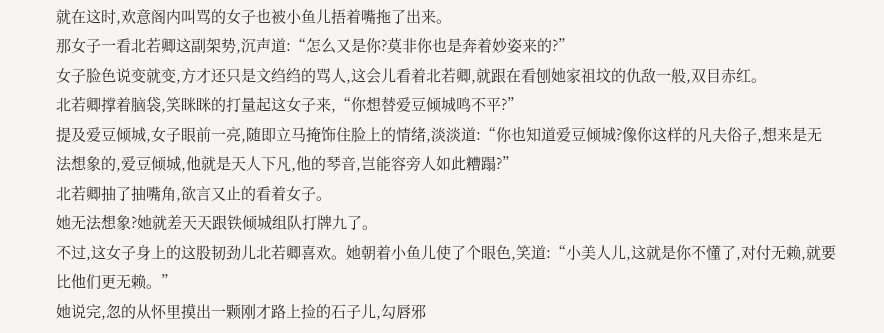就在这时,欢意阁内叫骂的女子也被小鱼儿捂着嘴拖了出来。
那女子一看北若卿这副架势,沉声道:“怎么又是你?莫非你也是奔着妙姿来的?”
女子脸色说变就变,方才还只是文绉绉的骂人,这会儿看着北若卿,就跟在看刨她家祖坟的仇敌一般,双目赤红。
北若卿撑着脑袋,笑眯眯的打量起这女子来,“你想替爱豆倾城鸣不平?”
提及爱豆倾城,女子眼前一亮,随即立马掩饰住脸上的情绪,淡淡道:“你也知道爱豆倾城?像你这样的凡夫俗子,想来是无法想象的,爱豆倾城,他就是天人下凡,他的琴音,岂能容旁人如此糟蹋?”
北若卿抽了抽嘴角,欲言又止的看着女子。
她无法想象?她就差天天跟铁倾城组队打牌九了。
不过,这女子身上的这股韧劲儿北若卿喜欢。她朝着小鱼儿使了个眼色,笑道:“小美人儿,这就是你不懂了,对付无赖,就要比他们更无赖。”
她说完,忽的从怀里摸出一颗刚才路上捡的石子儿,勾唇邪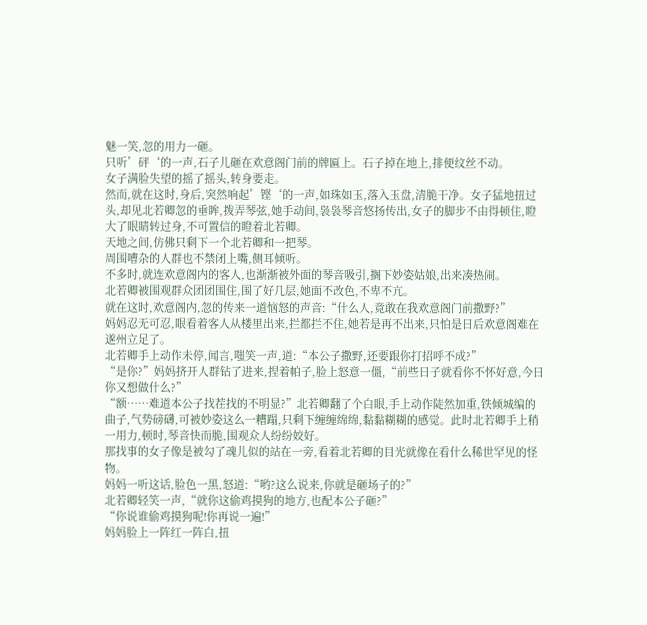魅一笑,忽的用力一砸。
只听’砰‘的一声,石子儿砸在欢意阁门前的牌匾上。石子掉在地上,排便纹丝不动。
女子满脸失望的摇了摇头,转身要走。
然而,就在这时,身后,突然响起’铿‘的一声,如珠如玉,落入玉盘,清脆干净。女子猛地扭过头,却见北若卿忽的垂眸,拨弄琴弦,她手动间,袅袅琴音悠扬传出,女子的脚步不由得顿住,瞪大了眼睛转过身,不可置信的瞪着北若卿。
天地之间,仿佛只剩下一个北若卿和一把琴。
周围嘈杂的人群也不禁闭上嘴,侧耳倾听。
不多时,就连欢意阁内的客人,也渐渐被外面的琴音吸引,搁下妙姿姑娘,出来凑热闹。
北若卿被围观群众团团围住,围了好几层,她面不改色,不卑不亢。
就在这时,欢意阁内,忽的传来一道恼怒的声音:“什么人,竟敢在我欢意阁门前撒野?”
妈妈忍无可忍,眼看着客人从楼里出来,拦都拦不住,她若是再不出来,只怕是日后欢意阁难在遂州立足了。
北若卿手上动作未停,闻言,嗤笑一声,道:“本公子撒野,还要跟你打招呼不成?”
“是你?”妈妈挤开人群钻了进来,捏着帕子,脸上怒意一僵,“前些日子就看你不怀好意,今日你又想做什么?”
“额……难道本公子找茬找的不明显?”北若卿翻了个白眼,手上动作陡然加重,铁倾城编的曲子,气势磅礴,可被妙姿这么一糟蹋,只剩下缠缠绵绵,黏黏糊糊的感觉。此时北若卿手上稍一用力,顿时,琴音快而脆,围观众人纷纷姣好。
那找事的女子像是被勾了魂儿似的站在一旁,看着北若卿的目光就像在看什么稀世罕见的怪物。
妈妈一听这话,脸色一黑,怒道:“哟?这么说来,你就是砸场子的?”
北若卿轻笑一声,“就你这偷鸡摸狗的地方,也配本公子砸?”
“你说谁偷鸡摸狗呢!你再说一遍!”
妈妈脸上一阵红一阵白,扭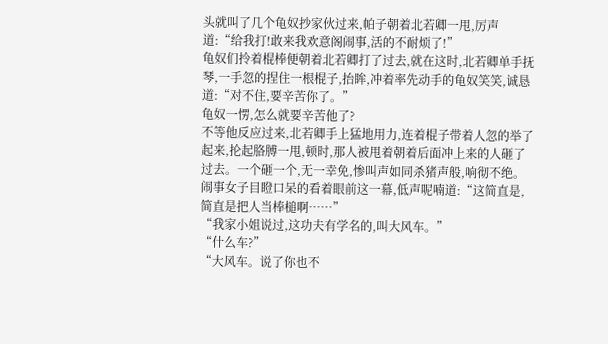头就叫了几个龟奴抄家伙过来,帕子朝着北若卿一甩,厉声道:“给我打!敢来我欢意阁闹事,活的不耐烦了!”
龟奴们拎着棍棒便朝着北若卿打了过去,就在这时,北若卿单手抚琴,一手忽的捏住一根棍子,抬眸,冲着率先动手的龟奴笑笑,诚恳道:“对不住,要辛苦你了。”
龟奴一愣,怎么就要辛苦他了?
不等他反应过来,北若卿手上猛地用力,连着棍子带着人忽的举了起来,抡起胳膊一甩,顿时,那人被甩着朝着后面冲上来的人砸了过去。一个砸一个,无一幸免,惨叫声如同杀猪声般,响彻不绝。
闹事女子目瞪口呆的看着眼前这一幕,低声呢喃道:“这简直是,简直是把人当棒槌啊……”
“我家小姐说过,这功夫有学名的,叫大风车。”
“什么车?”
“大风车。说了你也不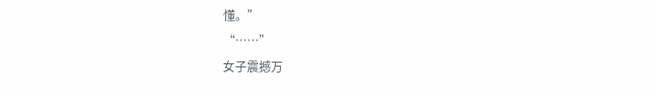懂。”
“……”
女子震撼万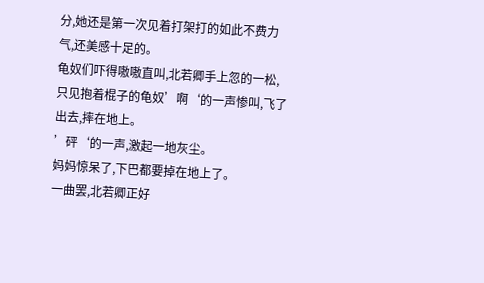分,她还是第一次见着打架打的如此不费力气,还美感十足的。
龟奴们吓得嗷嗷直叫,北若卿手上忽的一松,只见抱着棍子的龟奴’啊‘的一声惨叫,飞了出去,摔在地上。
’砰‘的一声,激起一地灰尘。
妈妈惊呆了,下巴都要掉在地上了。
一曲罢,北若卿正好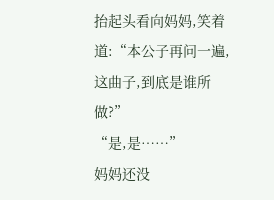抬起头看向妈妈,笑着道:“本公子再问一遍,这曲子,到底是谁所做?”
“是,是……”
妈妈还没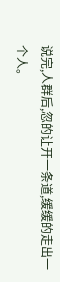说完,人群后,忽的让开一条道,缓缓的走出一个人。